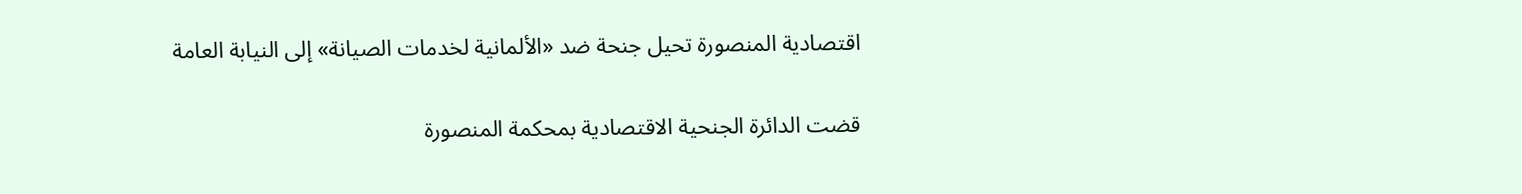اقتصادية المنصورة تحيل جنحة ضد «الألمانية لخدمات الصيانة» إلى النيابة العامة

قضت الدائرة الجنحية الاقتصادية بمحكمة المنصورة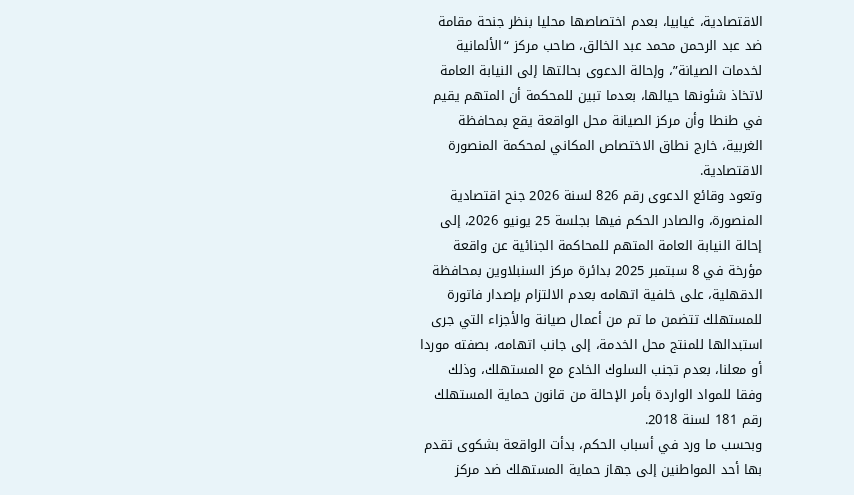الاقتصادية، غيابيا، بعدم اختصاصها محليا بنظر جنحة مقامة ضد عبد الرحمن محمد عبد الخالق، صاحب مركز “الألمانية لخدمات الصيانة”، وإحالة الدعوى بحالتها إلى النيابة العامة لاتخاذ شئونها حيالها، بعدما تبين للمحكمة أن المتهم يقيم في طنطا وأن مركز الصيانة محل الواقعة يقع بمحافظة الغربية، خارج نطاق الاختصاص المكاني لمحكمة المنصورة الاقتصادية.
وتعود وقائع الدعوى رقم 826 لسنة 2026 جنح اقتصادية المنصورة، والصادر الحكم فيها بجلسة 25 يونيو 2026، إلى إحالة النيابة العامة المتهم للمحاكمة الجنائية عن واقعة مؤرخة في 8 سبتمبر 2025 بدائرة مركز السنبلاوين بمحافظة الدقهلية، على خلفية اتهامه بعدم الالتزام بإصدار فاتورة للمستهلك تتضمن ما تم من أعمال صيانة والأجزاء التي جرى استبدالها للمنتج محل الخدمة، إلى جانب اتهامه، بصفته موردا أو معلنا، بعدم تجنب السلوك الخادع مع المستهلك، وذلك وفقا للمواد الواردة بأمر الإحالة من قانون حماية المستهلك رقم 181 لسنة 2018.
وبحسب ما ورد في أسباب الحكم، بدأت الواقعة بشكوى تقدم بها أحد المواطنين إلى جهاز حماية المستهلك ضد مركز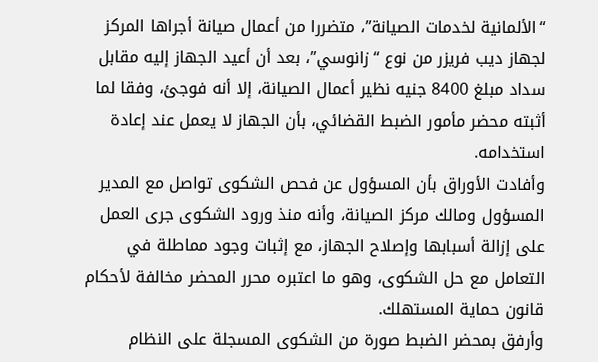“الألمانية لخدمات الصيانة”، متضررا من أعمال صيانة أجراها المركز لجهاز ديب فريزر من نوع “زانوسي”، بعد أن أعيد الجهاز إليه مقابل سداد مبلغ 8400 جنيه نظير أعمال الصيانة، إلا أنه فوجئ، وفقا لما أثبته محضر مأمور الضبط القضائي، بأن الجهاز لا يعمل عند إعادة استخدامه.
وأفادت الأوراق بأن المسؤول عن فحص الشكوى تواصل مع المدير المسؤول ومالك مركز الصيانة، وأنه منذ ورود الشكوى جرى العمل على إزالة أسبابها وإصلاح الجهاز، مع إثبات وجود مماطلة في التعامل مع حل الشكوى، وهو ما اعتبره محرر المحضر مخالفة لأحكام قانون حماية المستهلك.
وأرفق بمحضر الضبط صورة من الشكوى المسجلة على النظام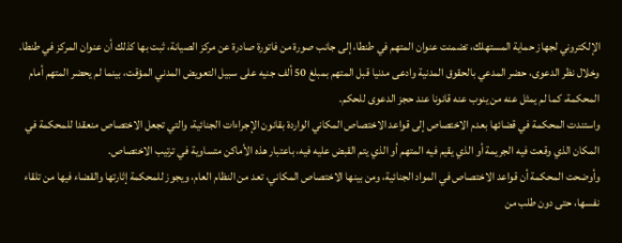الإلكتروني لجهاز حماية المستهلك، تضمنت عنوان المتهم في طنطا، إلى جانب صورة من فاتورة صادرة عن مركز الصيانة، ثبت بها كذلك أن عنوان المركز في طنطا.
وخلال نظر الدعوى، حضر المدعي بالحقوق المدنية وادعى مدنيا قبل المتهم بمبلغ 50 ألف جنيه على سبيل التعويض المدني المؤقت، بينما لم يحضر المتهم أمام المحكمة، كما لم يمثل عنه من ينوب عنه قانونا عند حجز الدعوى للحكم.
واستندت المحكمة في قضائها بعدم الاختصاص إلى قواعد الاختصاص المكاني الواردة بقانون الإجراءات الجنائية، والتي تجعل الاختصاص منعقدا للمحكمة في المكان الذي وقعت فيه الجريمة أو الذي يقيم فيه المتهم أو الذي يتم القبض عليه فيه، باعتبار هذه الأماكن متساوية في ترتيب الاختصاص.
وأوضحت المحكمة أن قواعد الاختصاص في المواد الجنائية، ومن بينها الاختصاص المكاني، تعد من النظام العام، ويجوز للمحكمة إثارتها والقضاء فيها من تلقاء نفسها، حتى دون طلب من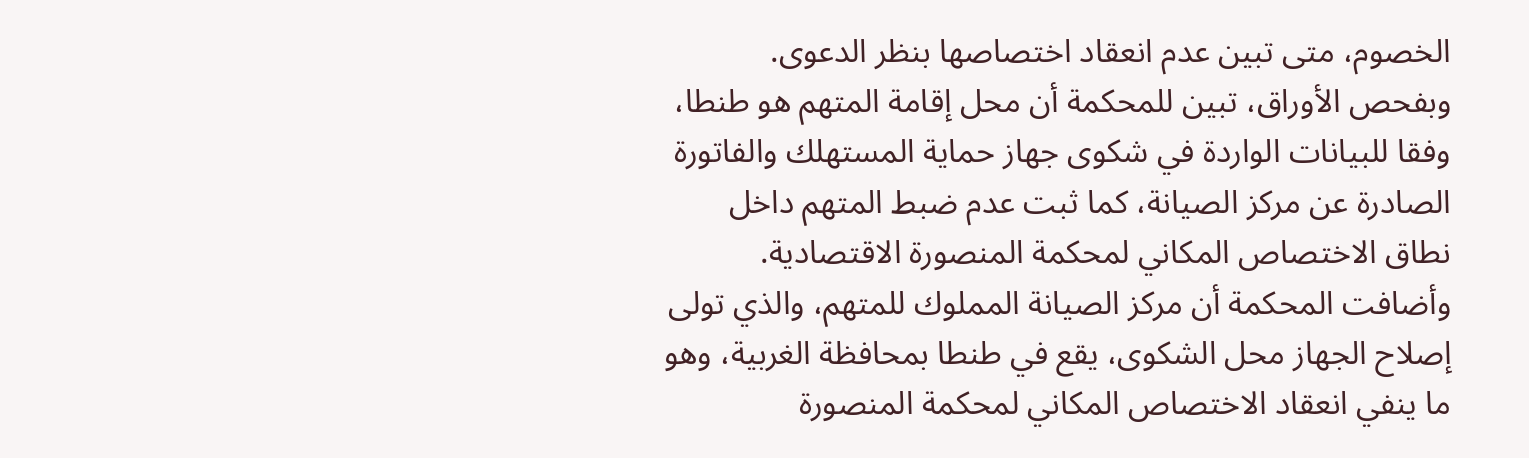الخصوم، متى تبين عدم انعقاد اختصاصها بنظر الدعوى.
وبفحص الأوراق، تبين للمحكمة أن محل إقامة المتهم هو طنطا، وفقا للبيانات الواردة في شكوى جهاز حماية المستهلك والفاتورة الصادرة عن مركز الصيانة، كما ثبت عدم ضبط المتهم داخل نطاق الاختصاص المكاني لمحكمة المنصورة الاقتصادية.
وأضافت المحكمة أن مركز الصيانة المملوك للمتهم، والذي تولى إصلاح الجهاز محل الشكوى، يقع في طنطا بمحافظة الغربية، وهو ما ينفي انعقاد الاختصاص المكاني لمحكمة المنصورة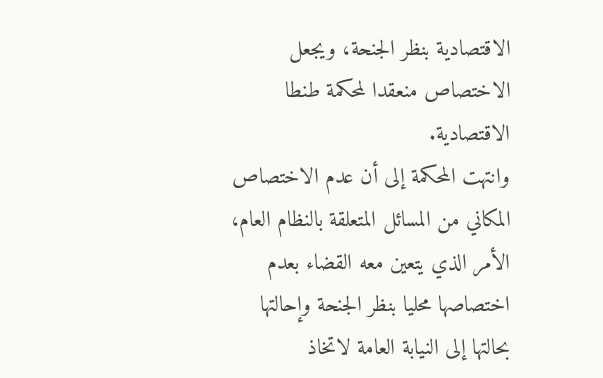الاقتصادية بنظر الجنحة، ويجعل الاختصاص منعقدا لمحكمة طنطا الاقتصادية.
وانتهت المحكمة إلى أن عدم الاختصاص المكاني من المسائل المتعلقة بالنظام العام، الأمر الذي يتعين معه القضاء بعدم اختصاصها محليا بنظر الجنحة وإحالتها بحالتها إلى النيابة العامة لاتخاذ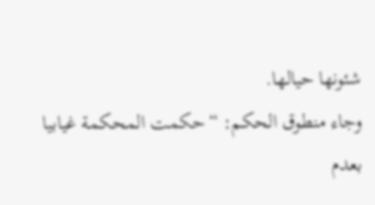شئونها حيالها.
وجاء منطوق الحكم: “حكمت المحكمة غيابيا بعدم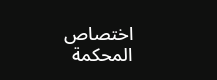اختصاص المحكمة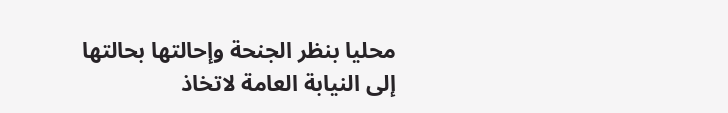محليا بنظر الجنحة وإحالتها بحالتها إلى النيابة العامة لاتخاذ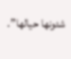شئونها حيالها”.